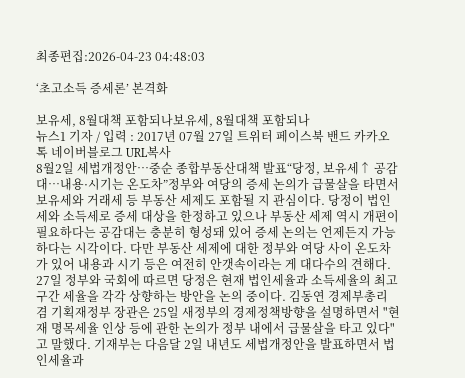최종편집:2026-04-23 04:48:03

‘초고소득 증세론’ 본격화

보유세, 8월대책 포함되나보유세, 8월대책 포함되나
뉴스1 기자 / 입력 : 2017년 07월 27일 트위터 페이스북 밴드 카카오톡 네이버블로그 URL복사
8월2일 세법개정안…중순 종합부동산대책 발표“당정, 보유세↑ 공감대…내용·시기는 온도차”정부와 여당의 증세 논의가 급물살을 타면서 보유세와 거래세 등 부동산 세제도 포함될 지 관심이다. 당정이 법인세와 소득세로 증세 대상을 한정하고 있으나 부동산 세제 역시 개편이 필요하다는 공감대는 충분히 형성돼 있어 증세 논의는 언제든지 가능하다는 시각이다. 다만 부동산 세제에 대한 정부와 여당 사이 온도차가 있어 내용과 시기 등은 여전히 안갯속이라는 게 대다수의 견해다. 27일 정부와 국회에 따르면 당정은 현재 법인세율과 소득세율의 최고구간 세율을 각각 상향하는 방안을 논의 중이다. 김동연 경제부총리 겸 기획재정부 장관은 25일 새정부의 경제정책방향을 설명하면서 "현재 명목세율 인상 등에 관한 논의가 정부 내에서 급물살을 타고 있다"고 말했다. 기재부는 다음달 2일 내년도 세법개정안을 발표하면서 법인세율과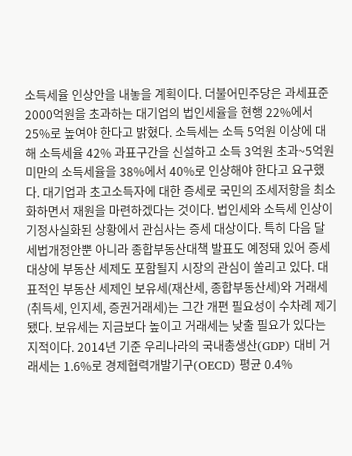소득세율 인상안을 내놓을 계획이다. 더불어민주당은 과세표준 2000억원을 초과하는 대기업의 법인세율을 현행 22%에서 25%로 높여야 한다고 밝혔다. 소득세는 소득 5억원 이상에 대해 소득세율 42% 과표구간을 신설하고 소득 3억원 초과~5억원 미만의 소득세율을 38%에서 40%로 인상해야 한다고 요구했다. 대기업과 초고소득자에 대한 증세로 국민의 조세저항을 최소화하면서 재원을 마련하겠다는 것이다. 법인세와 소득세 인상이 기정사실화된 상황에서 관심사는 증세 대상이다. 특히 다음 달 세법개정안뿐 아니라 종합부동산대책 발표도 예정돼 있어 증세 대상에 부동산 세제도 포함될지 시장의 관심이 쏠리고 있다. 대표적인 부동산 세제인 보유세(재산세, 종합부동산세)와 거래세(취득세, 인지세, 증권거래세)는 그간 개편 필요성이 수차례 제기됐다. 보유세는 지금보다 높이고 거래세는 낮출 필요가 있다는 지적이다. 2014년 기준 우리나라의 국내총생산(GDP) 대비 거래세는 1.6%로 경제협력개발기구(OECD) 평균 0.4%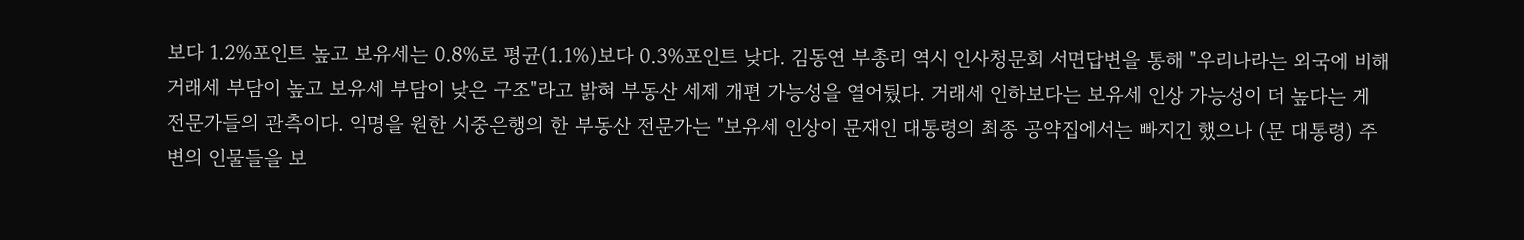보다 1.2%포인트 높고 보유세는 0.8%로 평균(1.1%)보다 0.3%포인트 낮다. 김동연 부총리 역시 인사청문회 서면답변을 통해 "우리나라는 외국에 비해 거래세 부담이 높고 보유세 부담이 낮은 구조"라고 밝혀 부동산 세제 개편 가능성을 열어뒀다. 거래세 인하보다는 보유세 인상 가능성이 더 높다는 게 전문가들의 관측이다. 익명을 원한 시중은행의 한 부동산 전문가는 "보유세 인상이 문재인 대통령의 최종 공약집에서는 빠지긴 했으나 (문 대통령) 주변의 인물들을 보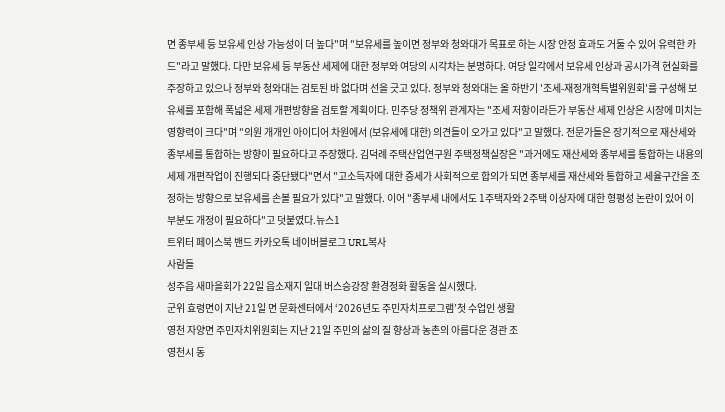면 종부세 등 보유세 인상 가능성이 더 높다"며 "보유세를 높이면 정부와 청와대가 목표로 하는 시장 안정 효과도 거둘 수 있어 유력한 카드"라고 말했다. 다만 보유세 등 부동산 세제에 대한 정부와 여당의 시각차는 분명하다. 여당 일각에서 보유세 인상과 공시가격 현실화를 주장하고 있으나 정부와 청와대는 검토된 바 없다며 선을 긋고 있다. 정부와 청와대는 올 하반기 '조세-재정개혁특별위원회'를 구성해 보유세를 포함해 폭넓은 세제 개편방향을 검토할 계획이다. 민주당 정책위 관계자는 "조세 저항이라든가 부동산 세제 인상은 시장에 미치는 영향력이 크다"며 "의원 개개인 아이디어 차원에서 (보유세에 대한) 의견들이 오가고 있다"고 말했다. 전문가들은 장기적으로 재산세와 종부세를 통합하는 방향이 필요하다고 주장했다. 김덕례 주택산업연구원 주택정책실장은 "과거에도 재산세와 종부세를 통합하는 내용의 세제 개편작업이 진행되다 중단됐다"면서 "고소득자에 대한 증세가 사회적으로 합의가 되면 종부세를 재산세와 통합하고 세율구간을 조정하는 방향으로 보유세를 손볼 필요가 있다"고 말했다. 이어 "종부세 내에서도 1주택자와 2주택 이상자에 대한 형평성 논란이 있어 이 부분도 개정이 필요하다"고 덧붙였다.뉴스1
트위터 페이스북 밴드 카카오톡 네이버블로그 URL복사
사람들
성주읍 새마을회가 22일 읍소재지 일대 버스승강장 환경정화 활동을 실시했다.
군위 효령면이 지난 21일 면 문화센터에서 ‘2026년도 주민자치프로그램’첫 수업인 생활
영천 자양면 주민자치위원회는 지난 21일 주민의 삶의 질 향상과 농촌의 아름다운 경관 조
영천시 동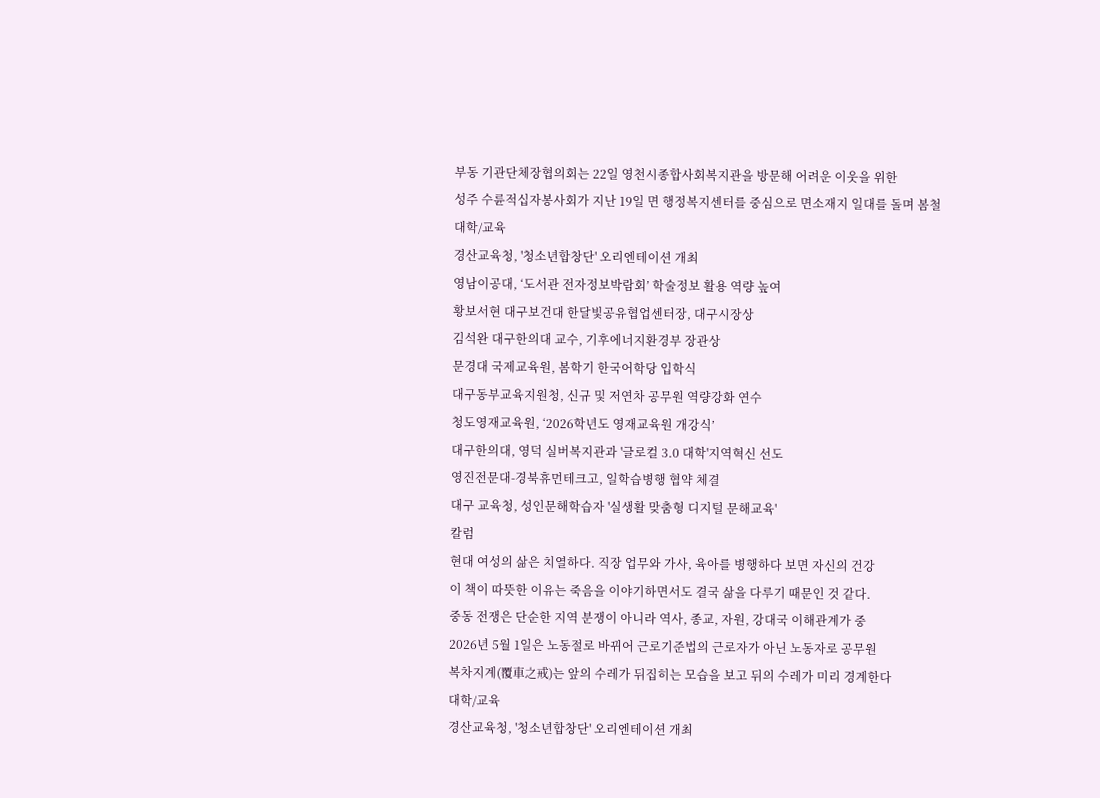부동 기관단체장협의회는 22일 영천시종합사회복지관을 방문해 어려운 이웃을 위한
성주 수륜적십자봉사회가 지난 19일 면 행정복지센터를 중심으로 면소재지 일대를 돌며 봄철
대학/교육
경산교육청, '청소년합창단' 오리엔테이션 개최
영남이공대, ‘도서관 전자정보박람회’ 학술정보 활용 역량 높여
황보서현 대구보건대 한달빛공유협업센터장, 대구시장상
김석완 대구한의대 교수, 기후에너지환경부 장관상
문경대 국제교육원, 봄학기 한국어학당 입학식
대구동부교육지원청, 신규 및 저연차 공무원 역량강화 연수
청도영재교육원, ‘2026학년도 영재교육원 개강식’
대구한의대, 영덕 실버복지관과 '글로컬 3.0 대학'지역혁신 선도
영진전문대-경북휴먼테크고, 일학습병행 협약 체결
대구 교육청, 성인문해학습자 '실생활 맞춤형 디지털 문해교육'
칼럼
현대 여성의 삶은 치열하다. 직장 업무와 가사, 육아를 병행하다 보면 자신의 건강
이 책이 따뜻한 이유는 죽음을 이야기하면서도 결국 삶을 다루기 때문인 것 같다.
중동 전쟁은 단순한 지역 분쟁이 아니라 역사, 종교, 자원, 강대국 이해관계가 중
2026년 5월 1일은 노동절로 바뀌어 근로기준법의 근로자가 아닌 노동자로 공무원
복차지계(覆車之戒)는 앞의 수레가 뒤집히는 모습을 보고 뒤의 수레가 미리 경계한다
대학/교육
경산교육청, '청소년합창단' 오리엔테이션 개최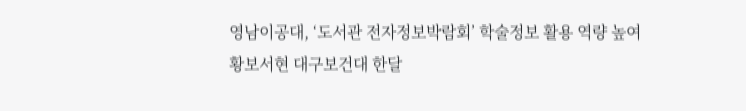영남이공대, ‘도서관 전자정보박람회’ 학술정보 활용 역량 높여
황보서현 대구보건대 한달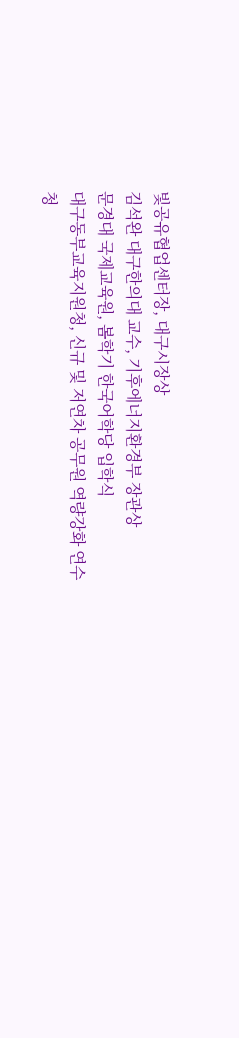빛공유협업센터장, 대구시장상
김석완 대구한의대 교수, 기후에너지환경부 장관상
문경대 국제교육원, 봄학기 한국어학당 입학식
대구동부교육지원청, 신규 및 저연차 공무원 역량강화 연수
청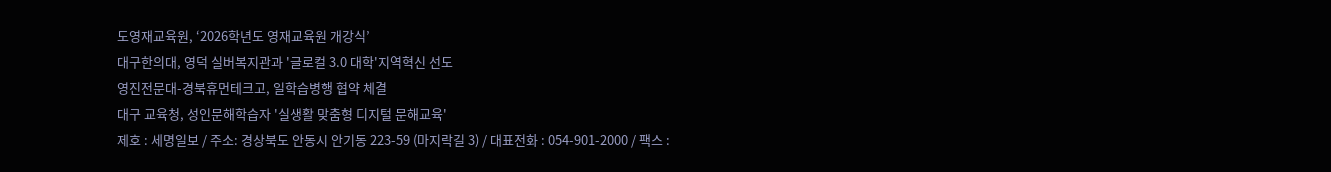도영재교육원, ‘2026학년도 영재교육원 개강식’
대구한의대, 영덕 실버복지관과 '글로컬 3.0 대학'지역혁신 선도
영진전문대-경북휴먼테크고, 일학습병행 협약 체결
대구 교육청, 성인문해학습자 '실생활 맞춤형 디지털 문해교육'
제호 : 세명일보 / 주소: 경상북도 안동시 안기동 223-59 (마지락길 3) / 대표전화 : 054-901-2000 / 팩스 :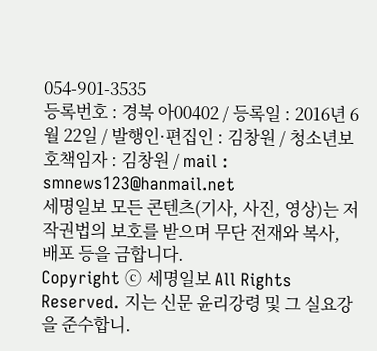054-901-3535
등록번호 : 경북 아00402 / 등록일 : 2016년 6월 22일 / 발행인·편집인 : 김창원 / 청소년보호책임자 : 김창원 / mail : smnews123@hanmail.net
세명일보 모든 콘텐츠(기사, 사진, 영상)는 저작권법의 보호를 받으며 무단 전재와 복사, 배포 등을 금합니다.
Copyright ⓒ 세명일보 All Rights Reserved. 지는 신문 윤리강령 및 그 실요강을 준수합니.